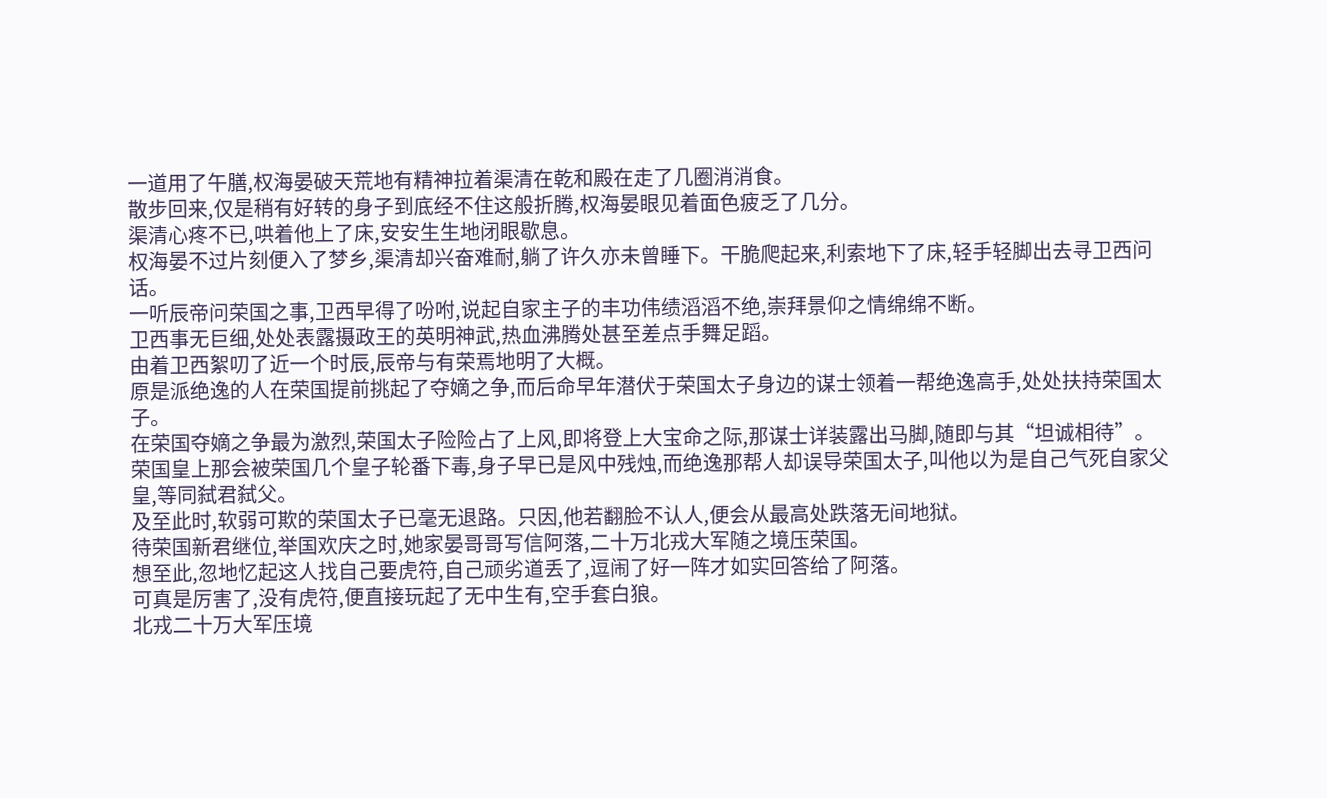一道用了午膳,权海晏破天荒地有精神拉着渠清在乾和殿在走了几圈消消食。
散步回来,仅是稍有好转的身子到底经不住这般折腾,权海晏眼见着面色疲乏了几分。
渠清心疼不已,哄着他上了床,安安生生地闭眼歇息。
权海晏不过片刻便入了梦乡,渠清却兴奋难耐,躺了许久亦未曾睡下。干脆爬起来,利索地下了床,轻手轻脚出去寻卫西问话。
一听辰帝问荣国之事,卫西早得了吩咐,说起自家主子的丰功伟绩滔滔不绝,崇拜景仰之情绵绵不断。
卫西事无巨细,处处表露摄政王的英明神武,热血沸腾处甚至差点手舞足蹈。
由着卫西絮叨了近一个时辰,辰帝与有荣焉地明了大概。
原是派绝逸的人在荣国提前挑起了夺嫡之争,而后命早年潜伏于荣国太子身边的谋士领着一帮绝逸高手,处处扶持荣国太子。
在荣国夺嫡之争最为激烈,荣国太子险险占了上风,即将登上大宝命之际,那谋士详装露出马脚,随即与其“坦诚相待”。
荣国皇上那会被荣国几个皇子轮番下毒,身子早已是风中残烛,而绝逸那帮人却误导荣国太子,叫他以为是自己气死自家父皇,等同弑君弑父。
及至此时,软弱可欺的荣国太子已毫无退路。只因,他若翻脸不认人,便会从最高处跌落无间地狱。
待荣国新君继位,举国欢庆之时,她家晏哥哥写信阿落,二十万北戎大军随之境压荣国。
想至此,忽地忆起这人找自己要虎符,自己顽劣道丢了,逗闹了好一阵才如实回答给了阿落。
可真是厉害了,没有虎符,便直接玩起了无中生有,空手套白狼。
北戎二十万大军压境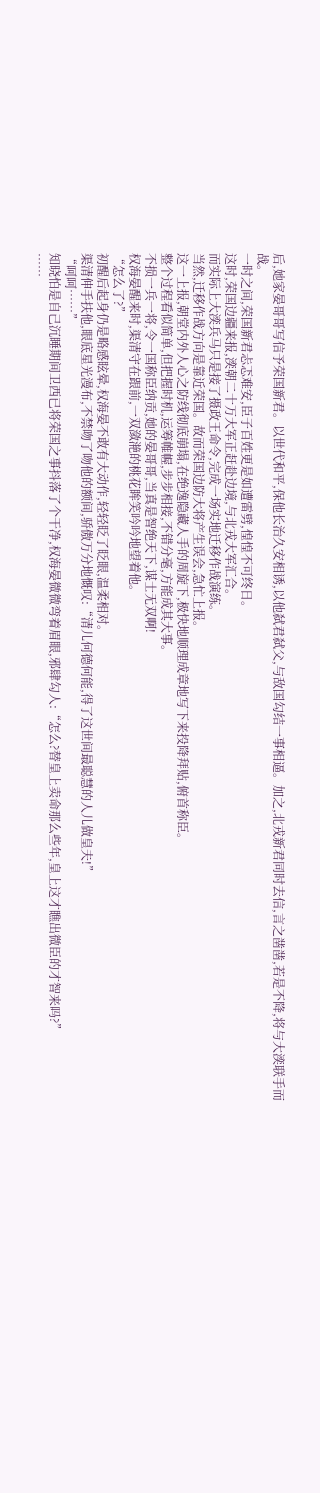后,她家晏哥哥写信予荣国新君。以世代和平,保他长治久安相诱,以他弑君弑父,与敌国勾结一事相逼。加之,北戎新君同时去信,言之凿凿,若是不降,将与大湙联手而战。
一时之间,荣国新君忐忑难安,臣子百姓更是如遭雷劈,惶惶不可终日。
这时,荣国边疆来报,湙朝二十万大军正赶赴边境,与北戎大军汇合。
而实际上大湙兵马只是接了摄政王命令,完成一场实地迁移作战演练。
当然,迁移作战方向是靠近荣国。故而荣国边防大将产生误会,急忙上报。
这一上报,朝堂内外人心之防线彻底崩塌,在绝逸隐藏人手的周旋下,极快地顺理成章地写下来投降拜贴,俯首称臣。
整个过程看似简单,但把握时机,运筹帷幄,步步相接,不错分毫,方能成其大事。
不损一兵一将,令一国称臣纳贡,她的晏哥哥,当真是智绝天下,谋士无双啊!
权海晏醒来时,渠清守在跟前,一双潋滟的桃花眸笑吟吟地望着他。
“怎么了?”
初醒后起身仍是略感眩晕,权海晏不敢有大动作,轻轻眨了眨眼,温柔相对。
渠清伸手扶他,眼底星光漫布,不禁吻了吻他的额间,骄傲万分地慨叹:“清儿何德何能,得了这世间最聪慧的人儿做皇夫!”
“呵呵……”
知晓怕是自己沉睡期间卫西已将荣国之事抖落了个干净,权海晏微微弯着眉眼,邪肆勾人:“怎么?替皇上卖命那么些年,皇上这才瞧出微臣的才智来吗?”
……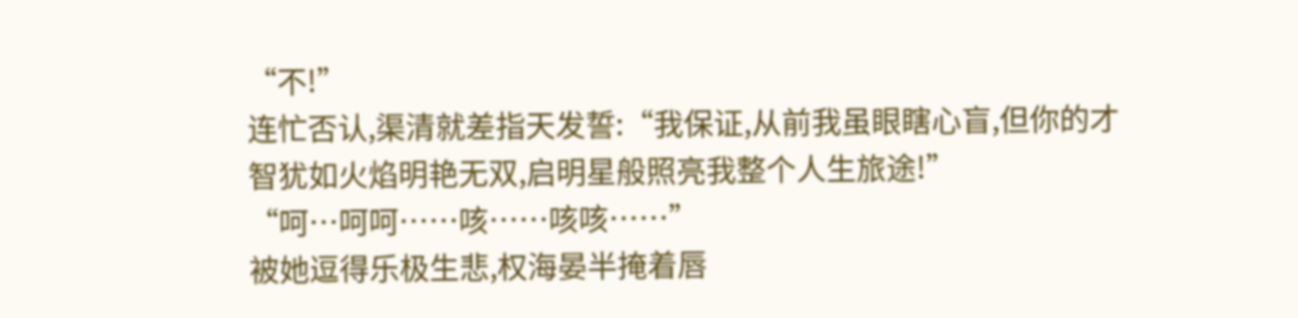“不!”
连忙否认,渠清就差指天发誓:“我保证,从前我虽眼瞎心盲,但你的才智犹如火焰明艳无双,启明星般照亮我整个人生旅途!”
“呵…呵呵……咳……咳咳……”
被她逗得乐极生悲,权海晏半掩着唇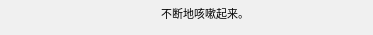不断地咳嗽起来。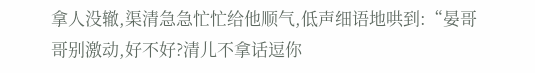拿人没辙,渠清急急忙忙给他顺气,低声细语地哄到:“晏哥哥别激动,好不好?清儿不拿话逗你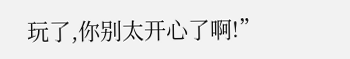玩了,你别太开心了啊!”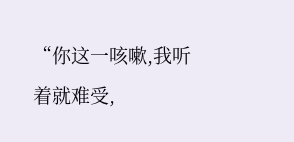“你这一咳嗽,我听着就难受,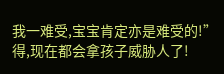我一难受,宝宝肯定亦是难受的!”
得,现在都会拿孩子威胁人了!